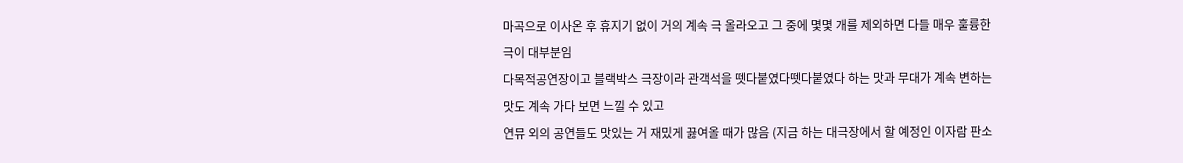마곡으로 이사온 후 휴지기 없이 거의 계속 극 올라오고 그 중에 몇몇 개를 제외하면 다들 매우 훌륭한 극이 대부분임
다목적공연장이고 블랙박스 극장이라 관객석을 뗏다붙였다뗏다붙였다 하는 맛과 무대가 계속 변하는 맛도 계속 가다 보면 느낄 수 있고
연뮤 외의 공연들도 맛있는 거 재밌게 끓여올 때가 많음 (지금 하는 대극장에서 할 예정인 이자람 판소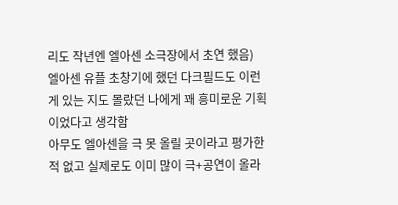리도 작년엔 엘아센 소극장에서 초연 했음)
엘아센 유플 초창기에 했던 다크필드도 이런 게 있는 지도 몰랐던 나에게 꽤 흥미로운 기획이었다고 생각함
아무도 엘아센을 극 못 올릴 곳이라고 평가한 적 없고 실제로도 이미 많이 극+공연이 올라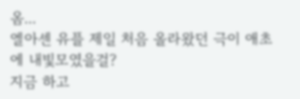옴...
엘아센 유플 제일 처음 올라왔던 극이 애초에 내빛모였을걸?
지금 하고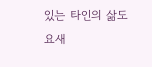있는 타인의 삶도 요새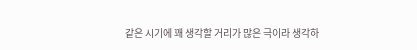같은 시기에 꽤 생각할 거리가 많은 극이라 생각하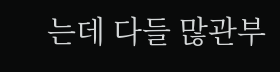는데 다들 많관부